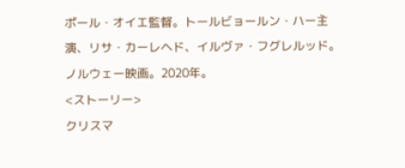ポール・オイエ監督。トールビョールン・ハー主演、リサ・カーレヘド、イルヴァ・フグレルッド。ノルウェー映画。2020年。
<ストーリー>
クリスマ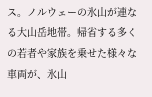ス。ノルウェーの氷山が連なる大山岳地帯。帰省する多くの若者や家族を乗せた様々な車両が、氷山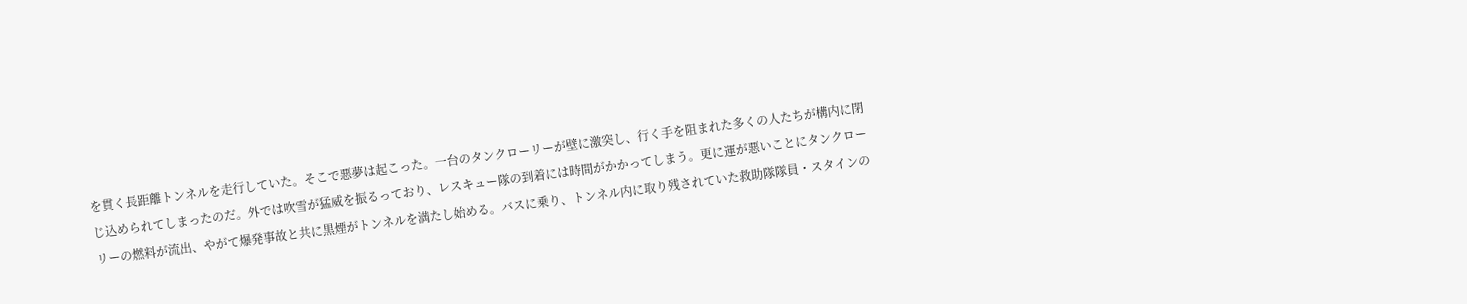を貫く長距離トンネルを走行していた。そこで悪夢は起こった。一台のタンクローリーが壁に激突し、行く手を阻まれた多くの人たちが構内に閉じ込められてしまったのだ。外では吹雪が猛威を振るっており、レスキュー隊の到着には時間がかかってしまう。更に運が悪いことにタンクローリーの燃料が流出、やがて爆発事故と共に黒煙がトンネルを満たし始める。バスに乗り、トンネル内に取り残されていた救助隊隊員・スタインの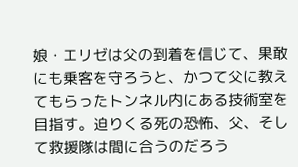娘・エリゼは父の到着を信じて、果敢にも乗客を守ろうと、かつて父に教えてもらったトンネル内にある技術室を目指す。迫りくる死の恐怖、父、そして救援隊は間に合うのだろう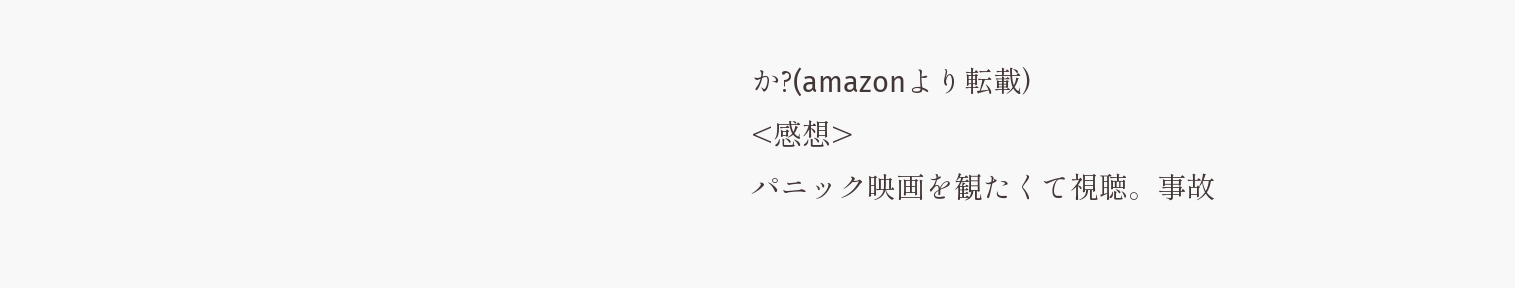か?(amazonより転載)
<感想>
パニック映画を観たくて視聴。事故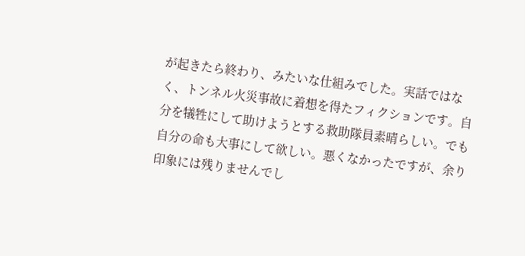が起きたら終わり、みたいな仕組みでした。実話ではなく、トンネル火災事故に着想を得たフィクションです。自分を犠牲にして助けようとする救助隊員素晴らしい。でも自分の命も大事にして欲しい。悪くなかったですが、余り印象には残りませんでし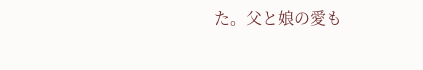た。父と娘の愛も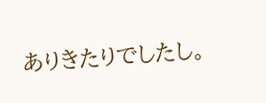ありきたりでしたし。